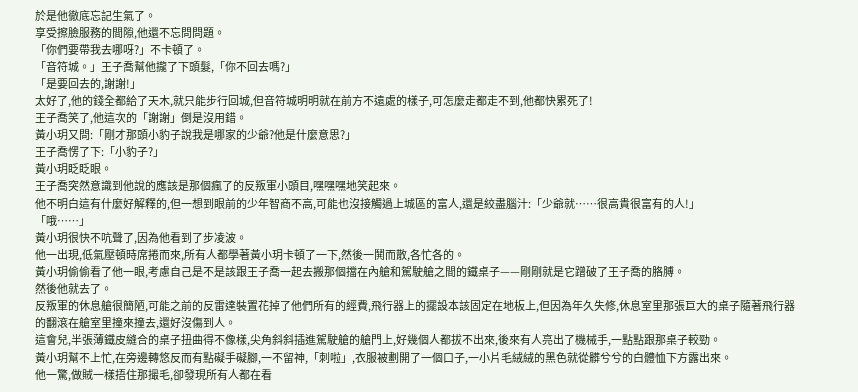於是他徹底忘記生氣了。
享受擦臉服務的間隙,他還不忘問問題。
「你們要帶我去哪呀?」不卡頓了。
「音符城。」王子喬幫他攏了下頭髮,「你不回去嗎?」
「是要回去的,謝謝!」
太好了,他的錢全都給了天木,就只能步行回城,但音符城明明就在前方不遠處的樣子,可怎麼走都走不到,他都快累死了!
王子喬笑了,他這次的「謝謝」倒是沒用錯。
黃小玥又問:「剛才那頭小豹子說我是哪家的少爺?他是什麼意思?」
王子喬愣了下:「小豹子?」
黃小玥眨眨眼。
王子喬突然意識到他說的應該是那個瘋了的反叛軍小頭目,嘿嘿嘿地笑起來。
他不明白這有什麼好解釋的,但一想到眼前的少年智商不高,可能也沒接觸過上城區的富人,還是絞盡腦汁:「少爺就……很高貴很富有的人!」
「哦……」
黃小玥很快不吭聲了,因為他看到了步凌波。
他一出現,低氣壓頓時席捲而來,所有人都學著黃小玥卡頓了一下,然後一鬨而散,各忙各的。
黃小玥偷偷看了他一眼,考慮自己是不是該跟王子喬一起去搬那個擋在內艙和駕駛艙之間的鐵桌子——剛剛就是它蹭破了王子喬的胳膊。
然後他就去了。
反叛軍的休息艙很簡陋,可能之前的反雷達裝置花掉了他們所有的經費,飛行器上的擺設本該固定在地板上,但因為年久失修,休息室里那張巨大的桌子隨著飛行器的翻滾在艙室里撞來撞去,還好沒傷到人。
這會兒,半張薄鐵皮縫合的桌子扭曲得不像樣,尖角斜斜插進駕駛艙的艙門上,好幾個人都拔不出來,後來有人亮出了機械手,一點點跟那桌子較勁。
黃小玥幫不上忙,在旁邊轉悠反而有點礙手礙腳,一不留神,「刺啦」,衣服被劃開了一個口子,一小片毛絨絨的黑色就從髒兮兮的白體恤下方露出來。
他一驚,做賊一樣捂住那撮毛,卻發現所有人都在看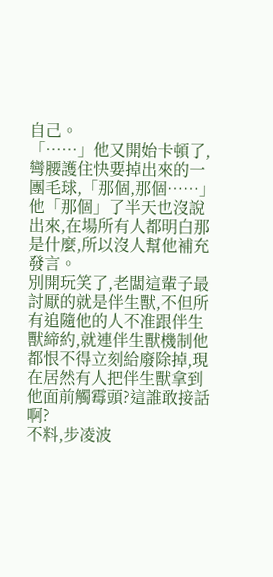自己。
「……」他又開始卡頓了,彎腰護住快要掉出來的一團毛球,「那個,那個……」
他「那個」了半天也沒說出來,在場所有人都明白那是什麼,所以沒人幫他補充發言。
別開玩笑了,老闆這輩子最討厭的就是伴生獸,不但所有追隨他的人不准跟伴生獸締約,就連伴生獸機制他都恨不得立刻給廢除掉,現在居然有人把伴生獸拿到他面前觸霉頭?這誰敢接話啊?
不料,步凌波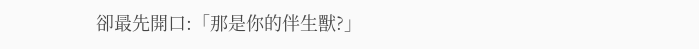卻最先開口:「那是你的伴生獸?」